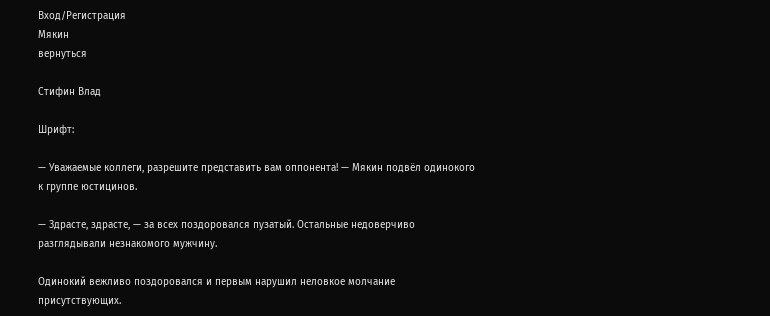Вход/Регистрация
Мякин
вернуться

Стифин Влад

Шрифт:

— Уважаемые коллеги, разрешите представить вам оппонента! — Мякин подвёл одинокого к группе юстицинов.

— Здрасте, здрасте, — за всех поздоровался пузатый. Остальные недоверчиво разглядывали незнакомого мужчину.

Одинокий вежливо поздоровался и первым нарушил неловкое молчание присутствующих.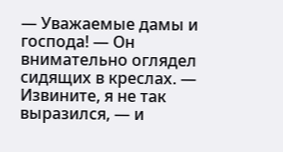— Уважаемые дамы и господа! — Он внимательно оглядел сидящих в креслах. — Извините, я не так выразился, — и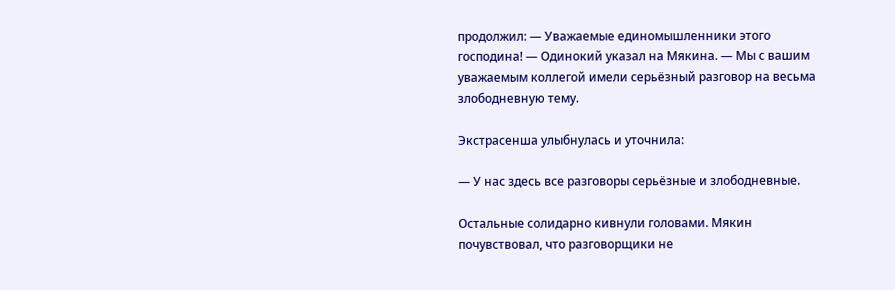продолжил: — Уважаемые единомышленники этого господина! — Одинокий указал на Мякина. — Мы с вашим уважаемым коллегой имели серьёзный разговор на весьма злободневную тему.

Экстрасенша улыбнулась и уточнила:

— У нас здесь все разговоры серьёзные и злободневные.

Остальные солидарно кивнули головами. Мякин почувствовал, что разговорщики не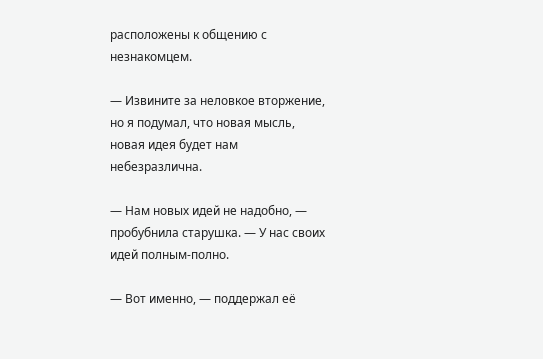расположены к общению с незнакомцем.

— Извините за неловкое вторжение, но я подумал, что новая мысль, новая идея будет нам небезразлична.

— Нам новых идей не надобно, — пробубнила старушка. — У нас своих идей полным-полно.

— Вот именно, — поддержал её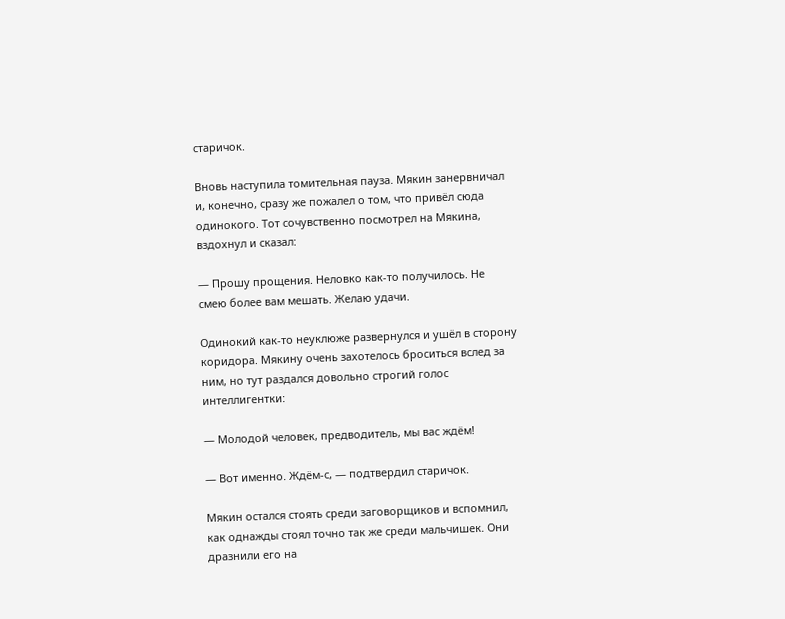старичок.

Вновь наступила томительная пауза. Мякин занервничал и, конечно, сразу же пожалел о том, что привёл сюда одинокого. Тот сочувственно посмотрел на Мякина, вздохнул и сказал:

— Прошу прощения. Неловко как-то получилось. Не смею более вам мешать. Желаю удачи.

Одинокий как-то неуклюже развернулся и ушёл в сторону коридора. Мякину очень захотелось броситься вслед за ним, но тут раздался довольно строгий голос интеллигентки:

— Молодой человек, предводитель, мы вас ждём!

— Вот именно. Ждём-с, — подтвердил старичок.

Мякин остался стоять среди заговорщиков и вспомнил, как однажды стоял точно так же среди мальчишек. Они дразнили его на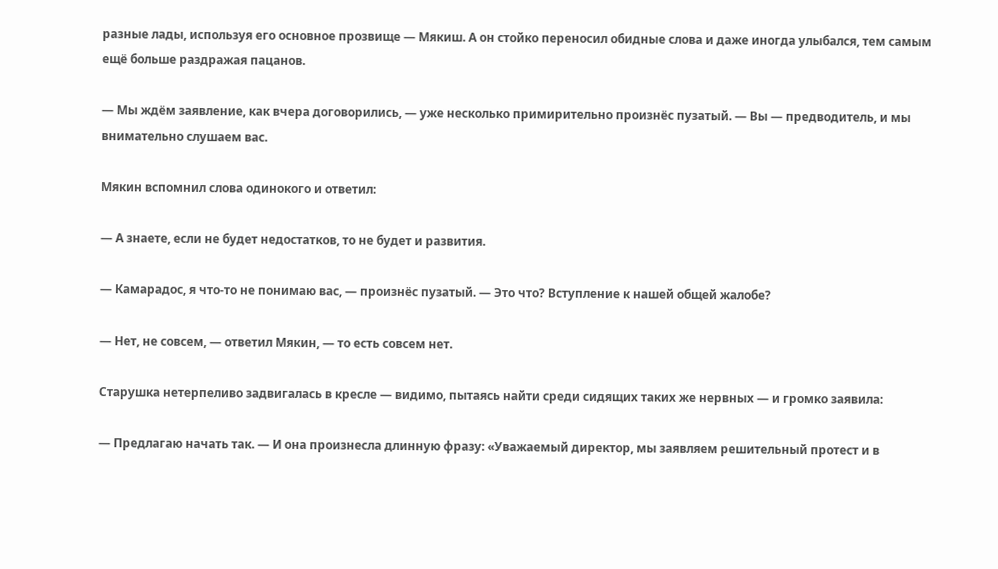разные лады, используя его основное прозвище — Мякиш. А он стойко переносил обидные слова и даже иногда улыбался, тем самым ещё больше раздражая пацанов.

— Мы ждём заявление, как вчера договорились, — уже несколько примирительно произнёс пузатый. — Вы — предводитель, и мы внимательно слушаем вас.

Мякин вспомнил слова одинокого и ответил:

— А знаете, если не будет недостатков, то не будет и развития.

— Камарадос, я что-то не понимаю вас, — произнёс пузатый. — Это что? Вступление к нашей общей жалобе?

— Нет, не совсем, — ответил Мякин, — то есть совсем нет.

Старушка нетерпеливо задвигалась в кресле — видимо, пытаясь найти среди сидящих таких же нервных — и громко заявила:

— Предлагаю начать так. — И она произнесла длинную фразу: «Уважаемый директор, мы заявляем решительный протест и в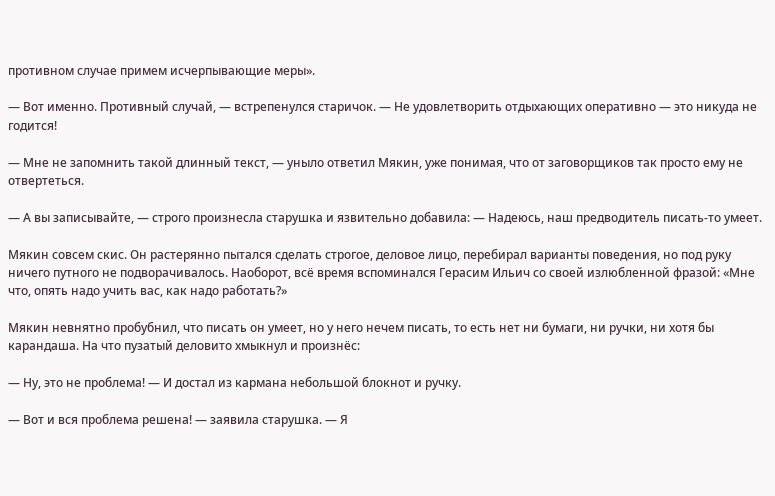противном случае примем исчерпывающие меры».

— Вот именно. Противный случай, — встрепенулся старичок. — Не удовлетворить отдыхающих оперативно — это никуда не годится!

— Мне не запомнить такой длинный текст, — уныло ответил Мякин, уже понимая, что от заговорщиков так просто ему не отвертеться.

— А вы записывайте, — строго произнесла старушка и язвительно добавила: — Надеюсь, наш предводитель писать-то умеет.

Мякин совсем скис. Он растерянно пытался сделать строгое, деловое лицо, перебирал варианты поведения, но под руку ничего путного не подворачивалось. Наоборот, всё время вспоминался Герасим Ильич со своей излюбленной фразой: «Мне что, опять надо учить вас, как надо работать?»

Мякин невнятно пробубнил, что писать он умеет, но у него нечем писать, то есть нет ни бумаги, ни ручки, ни хотя бы карандаша. На что пузатый деловито хмыкнул и произнёс:

— Ну, это не проблема! — И достал из кармана небольшой блокнот и ручку.

— Вот и вся проблема решена! — заявила старушка. — Я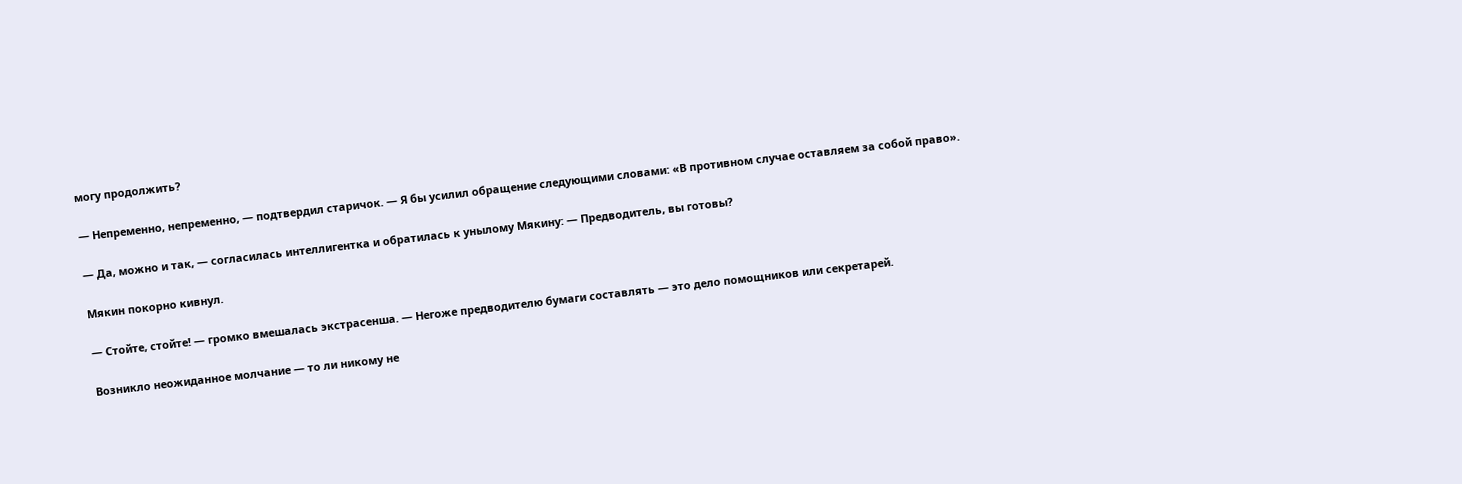могу продолжить?

— Непременно, непременно, — подтвердил старичок. — Я бы усилил обращение следующими словами: «В противном случае оставляем за собой право».

— Да, можно и так, — согласилась интеллигентка и обратилась к унылому Мякину: — Предводитель, вы готовы?

Мякин покорно кивнул.

— Стойте, стойте! — громко вмешалась экстрасенша. — Негоже предводителю бумаги составлять — это дело помощников или секретарей.

Возникло неожиданное молчание — то ли никому не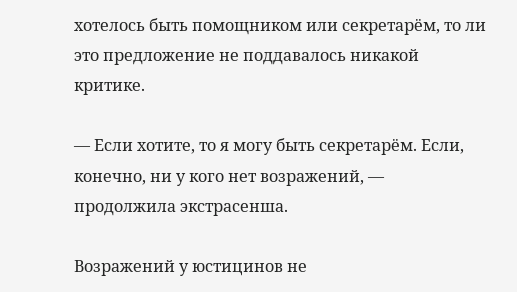хотелось быть помощником или секретарём, то ли это предложение не поддавалось никакой критике.

— Если хотите, то я могу быть секретарём. Если, конечно, ни у кого нет возражений, — продолжила экстрасенша.

Возражений у юстицинов не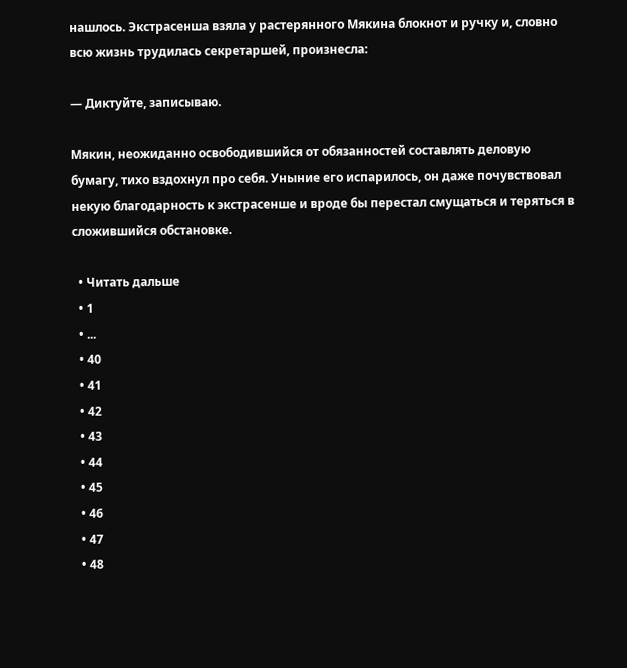нашлось. Экстрасенша взяла у растерянного Мякина блокнот и ручку и, словно всю жизнь трудилась секретаршей, произнесла:

— Диктуйте, записываю.

Мякин, неожиданно освободившийся от обязанностей составлять деловую бумагу, тихо вздохнул про себя. Уныние его испарилось, он даже почувствовал некую благодарность к экстрасенше и вроде бы перестал смущаться и теряться в сложившийся обстановке.

  • Читать дальше
  • 1
  • ...
  • 40
  • 41
  • 42
  • 43
  • 44
  • 45
  • 46
  • 47
  • 48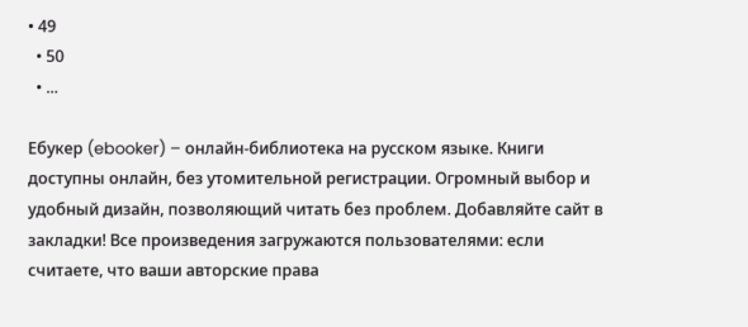• 49
  • 50
  • ...

Ебукер (ebooker) – онлайн-библиотека на русском языке. Книги доступны онлайн, без утомительной регистрации. Огромный выбор и удобный дизайн, позволяющий читать без проблем. Добавляйте сайт в закладки! Все произведения загружаются пользователями: если считаете, что ваши авторские права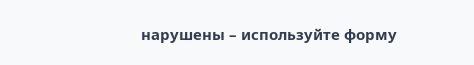нарушены – используйте форму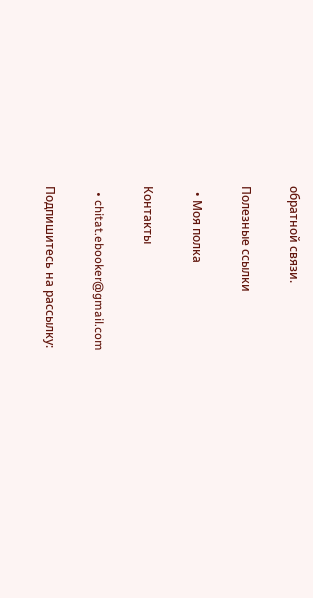обратной связи.

Полезные ссылки

  • Моя полка

Контакты

  • chitat.ebooker@gmail.com

Подпишитесь на рассылку: